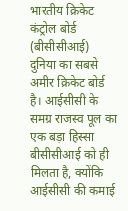भारतीय क्रिकेट कंट्रोल बोर्ड (बीसीसीआई) दुनिया का सबसे अमीर क्रिकेट बोर्ड है। आईसीसी के समग्र राजस्व पूल का एक बड़ा हिस्सा बीसीसीआई को ही मिलता है, क्योंकि आईसीसी की कमाई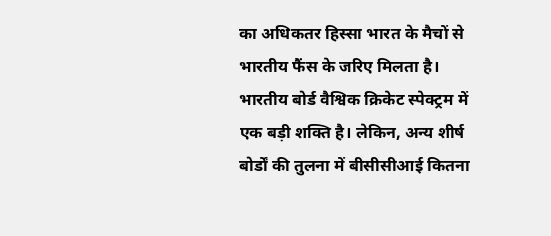का अधिकतर हिस्सा भारत के मैचों से भारतीय फैंस के जरिए मिलता है। भारतीय बोर्ड वैश्विक क्रिकेट स्पेक्ट्रम में एक बड़ी शक्ति है। लेकिन, अन्य शीर्ष बोर्डों की तुलना में बीसीसीआई कितना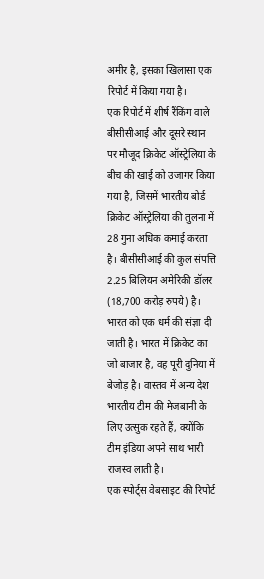अमीर है, इसका खिलासा एक रिपोर्ट में किया गया है।
एक रिपोर्ट में शीर्ष रैंकिंग वाले बीसीसीआई और दूसरे स्थान पर मौजूद क्रिकेट ऑस्ट्रेलिया के बीच की खाई को उजागर किया गया है, जिसमें भारतीय बोर्ड क्रिकेट ऑस्ट्रेलिया की तुलना में 28 गुना अधिक कमाई करता है। बीसीसीआई की कुल संपत्ति 2.25 बिलियन अमेरिकी डॉलर (18,700 करोड़ रुपये) है।
भारत को एक धर्म की संज्ञा दी जाती है। भारत में क्रिकेट का जो बाजार है, वह पूरी दुनिया में बेजोड़ है। वास्तव में अन्य देश भारतीय टीम की मेजबानी के लिए उत्सुक रहते हैं, क्योंकि टीम इंडिया अपने साथ भारी राजस्व लाती है।
एक स्पोर्ट्स वेबसाइट की रिपोर्ट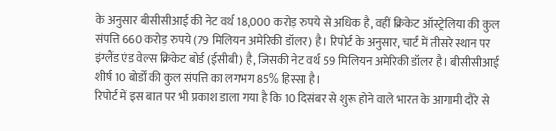के अनुसार बीसीसीआई की नेट वर्थ 18,000 करोड़ रुपये से अधिक है, वहीं क्रिकेट ऑस्ट्रेलिया की कुल संपत्ति 660 करोड़ रुपये (79 मिलियन अमेरिकी डॉलर) है। रिपोर्ट के अनुसार, चार्ट में तीसरे स्थान पर इंग्लैंड एंड वेल्स क्रिकेट बोर्ड (ईसीबी) है, जिसकी नेट वर्थ 59 मिलियन अमेरिकी डॉलर है। बीसीसीआई शीर्ष 10 बोर्डों की कुल संपत्ति का लगभग 85% हिस्सा है।
रिपोर्ट में इस बात पर भी प्रकाश डाला गया है कि 10 दिसंबर से शुरू होने वाले भारत के आगामी दौरे से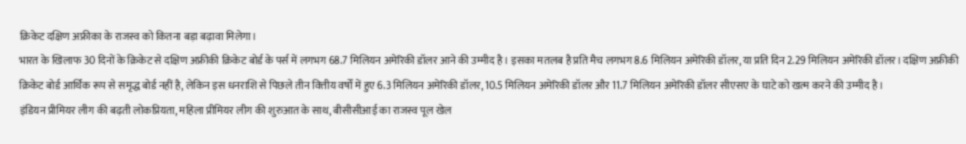क्रिकेट दक्षिण अफ्रीका के राजस्व को कितना बड़ा बढ़ावा मिलेगा।
भारत के खिलाफ 30 दिनों के क्रिकेट से दक्षिण अफ्रीकी क्रिकेट बोर्ड के पर्स में लगभग 68.7 मिलियन अमेरिकी डॉलर आने की उम्मीद है। इसका मतलब है प्रति मैच लगभग 8.6 मिलियन अमेरिकी डॉलर, या प्रति दिन 2.29 मिलियन अमेरिकी डॉलर। दक्षिण अफ्रीकी क्रिकेट बोर्ड आर्थिक रूप से समृद्ध बोर्ड नहीं है, लेकिन इस धनराशि से पिछले तीन वित्तीय वर्षों में हुए 6.3 मिलियन अमेरिकी डॉलर, 10.5 मिलियन अमेरिकी डॉलर और 11.7 मिलियन अमेरिकी डॉलर सीएसए के घाटे को खत्म करने की उम्मीद है।
इंडियन प्रीमियर लीग की बढ़ती लोकप्रियता, महिला प्रीमियर लीग की शुरुआत के साथ, बीसीसीआई का राजस्व पूल खेल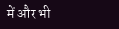में और भी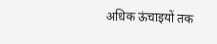अधिक ऊंचाइयों तक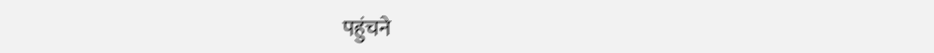पहुंचने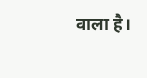वाला है।